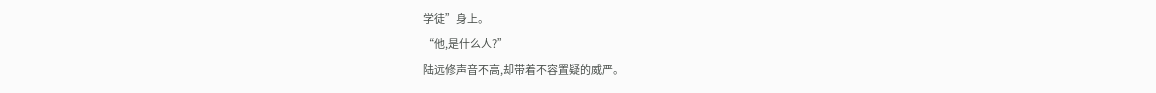学徒”身上。
“他,是什么人?”
陆远修声音不高,却带着不容置疑的威严。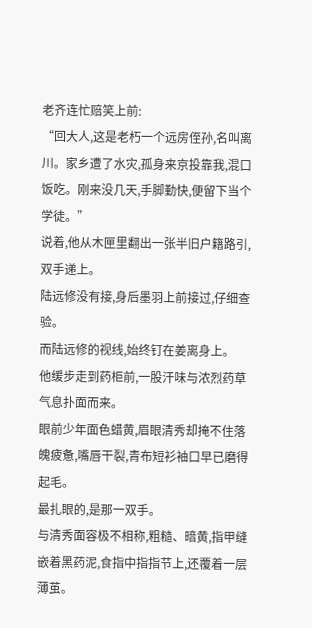老齐连忙赔笑上前:
“回大人,这是老朽一个远房侄孙,名叫离川。家乡遭了水灾,孤身来京投靠我,混口饭吃。刚来没几天,手脚勤快,便留下当个学徒。”
说着,他从木匣里翻出一张半旧户籍路引,双手递上。
陆远修没有接,身后墨羽上前接过,仔细查验。
而陆远修的视线,始终钉在姜离身上。
他缓步走到药柜前,一股汗味与浓烈药草气息扑面而来。
眼前少年面色蜡黄,眉眼清秀却掩不住落魄疲惫,嘴唇干裂,青布短衫袖口早已磨得起毛。
最扎眼的,是那一双手。
与清秀面容极不相称,粗糙、暗黄,指甲缝嵌着黑药泥,食指中指指节上,还覆着一层薄茧。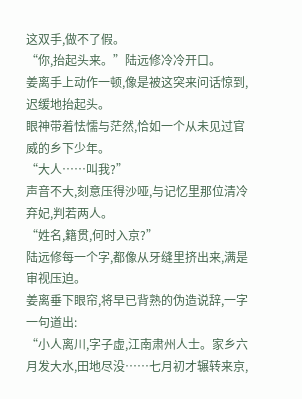这双手,做不了假。
“你,抬起头来。”陆远修冷冷开口。
姜离手上动作一顿,像是被这突来问话惊到,迟缓地抬起头。
眼神带着怯懦与茫然,恰如一个从未见过官威的乡下少年。
“大人……叫我?”
声音不大,刻意压得沙哑,与记忆里那位清冷弃妃,判若两人。
“姓名,籍贯,何时入京?”
陆远修每一个字,都像从牙缝里挤出来,满是审视压迫。
姜离垂下眼帘,将早已背熟的伪造说辞,一字一句道出:
“小人离川,字子虚,江南肃州人士。家乡六月发大水,田地尽没……七月初才辗转来京,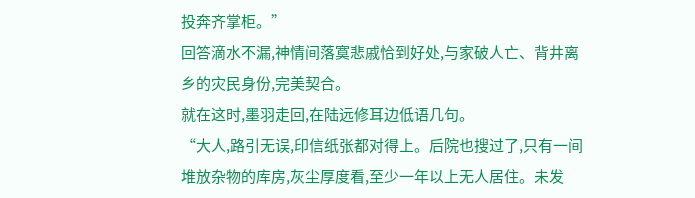投奔齐掌柜。”
回答滴水不漏,神情间落寞悲戚恰到好处,与家破人亡、背井离乡的灾民身份,完美契合。
就在这时,墨羽走回,在陆远修耳边低语几句。
“大人,路引无误,印信纸张都对得上。后院也搜过了,只有一间堆放杂物的库房,灰尘厚度看,至少一年以上无人居住。未发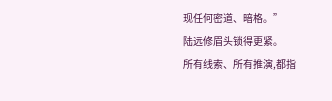现任何密道、暗格。”
陆远修眉头锁得更紧。
所有线索、所有推演,都指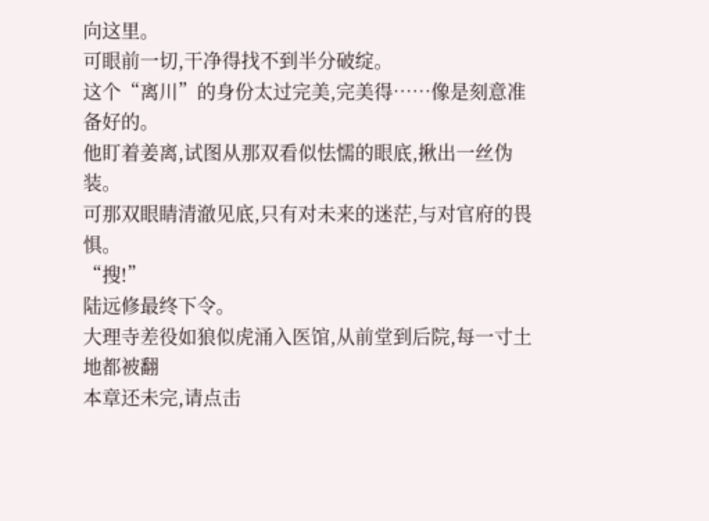向这里。
可眼前一切,干净得找不到半分破绽。
这个“离川”的身份太过完美,完美得……像是刻意准备好的。
他盯着姜离,试图从那双看似怯懦的眼底,揪出一丝伪装。
可那双眼睛清澈见底,只有对未来的迷茫,与对官府的畏惧。
“搜!”
陆远修最终下令。
大理寺差役如狼似虎涌入医馆,从前堂到后院,每一寸土地都被翻
本章还未完,请点击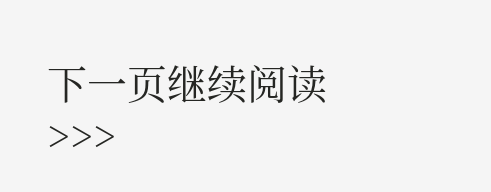下一页继续阅读>>>